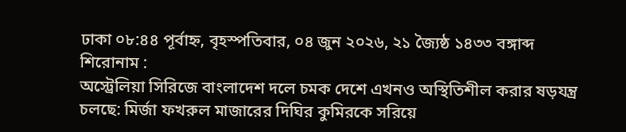ঢাকা ০৮:৪৪ পূর্বাহ্ন, বৃহস্পতিবার, ০৪ জুন ২০২৬, ২১ জ্যৈষ্ঠ ১৪৩৩ বঙ্গাব্দ
শিরোনাম :
অস্ট্রেলিয়া সিরিজে বাংলাদেশ দলে চমক দেশে এখনও অস্থিতিশীল করার ষড়যন্ত্র চলছে: মির্জা ফখরুল মাজারের দিঘির কুমিরকে সরিয়ে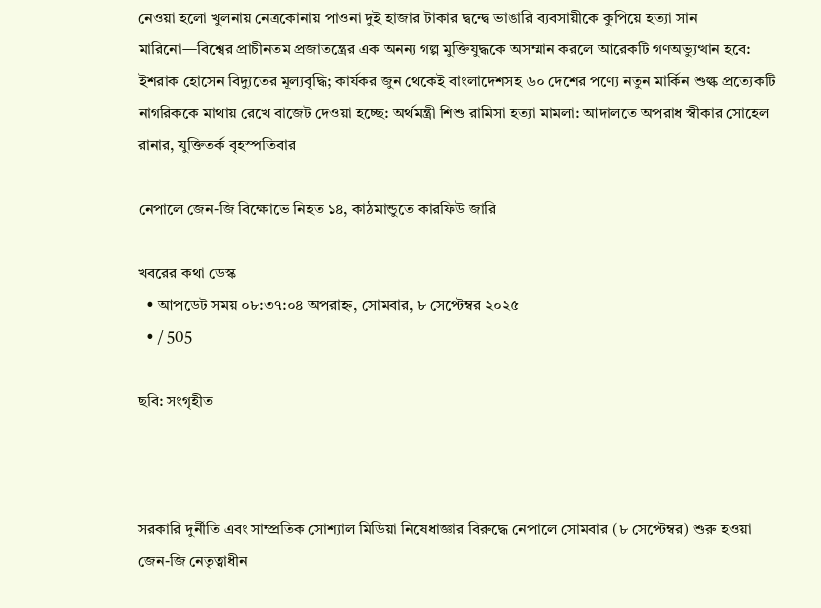নেওয়া হলো খুলনায় নেত্রকোনায় পাওনা দুই হাজার টাকার দ্বন্দ্বে ভাঙারি ব্যবসায়ীকে কুপিয়ে হত্যা সান মারিনো—বিশ্বের প্রাচীনতম প্রজাতন্ত্রের এক অনন্য গল্প মুক্তিযুদ্ধকে অসম্মান করলে আরেকটি গণঅভ্যুত্থান হবে: ইশরাক হোসেন বিদ্যুতের মূল্যবৃদ্ধি; কার্যকর জুন থেকেই বাংলাদেশসহ ৬০ দেশের পণ্যে নতুন মার্কিন শুল্ক প্রত্যেকটি নাগরিককে মাথায় রেখে বাজেট দেওয়া হচ্ছে: অর্থমন্ত্রী শিশু রামিসা হত্যা মামলা: আদালতে অপরাধ স্বীকার সোহেল রানার, যুক্তিতর্ক বৃহস্পতিবার

নেপালে জেন-জি বিক্ষোভে নিহত ১৪, কাঠমান্ডুতে কারফিউ জারি

খবরের কথা ডেস্ক
  • আপডেট সময় ০৮:৩৭:০৪ অপরাহ্ন, সোমবার, ৮ সেপ্টেম্বর ২০২৫
  • / 505

ছবি: সংগৃহীত



সরকারি দুর্নীতি এবং সাম্প্রতিক সোশ্যাল মিডিয়া নিষেধাজ্ঞার বিরুদ্ধে নেপালে সোমবার (৮ সেপ্টেম্বর) শুরু হওয়া জেন-জি নেতৃত্বাধীন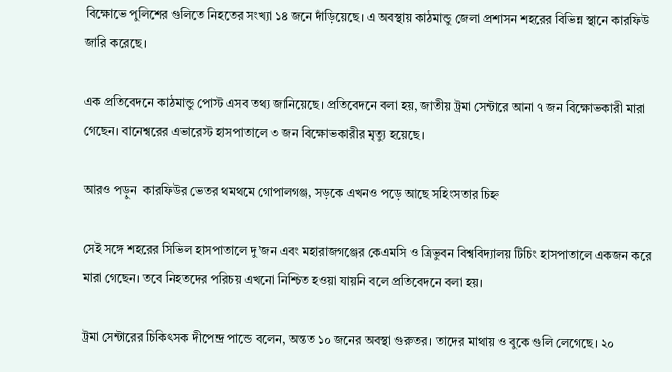বিক্ষোভে পুলিশের গুলিতে নিহতের সংখ্যা ১৪ জনে দাঁড়িয়েছে। এ অবস্থায় কাঠমান্ডু জেলা প্রশাসন শহরের বিভিন্ন স্থানে কারফিউ জারি করেছে।

এক প্রতিবেদনে কাঠমান্ডু পোস্ট এসব তথ্য জানিয়েছে। প্রতিবেদনে বলা হয়, জাতীয় ট্রমা সেন্টারে আনা ৭ জন বিক্ষোভকারী মারা গেছেন। বানেশ্বরের এভারেস্ট হাসপাতালে ৩ জন বিক্ষোভকারীর মৃত্যু হয়েছে।

আরও পড়ুন  কারফিউর ভেতর থমথমে গোপালগঞ্জ, সড়কে এখনও পড়ে আছে সহিংসতার চিহ্ন

সেই সঙ্গে শহরের সিভিল হাসপাতালে দু’জন এবং মহারাজগঞ্জের কেএমসি ও ত্রিভুবন বিশ্ববিদ্যালয় টিচিং হাসপাতালে একজন করে মারা গেছেন। তবে নিহতদের পরিচয় এখনো নিশ্চিত হওয়া যায়নি বলে প্রতিবেদনে বলা হয়।

ট্রমা সেন্টারের চিকিৎসক দীপেন্দ্র পান্ডে বলেন, অন্তত ১০ জনের অবস্থা গুরুতর। তাদের মাথায় ও বুকে গুলি লেগেছে। ২০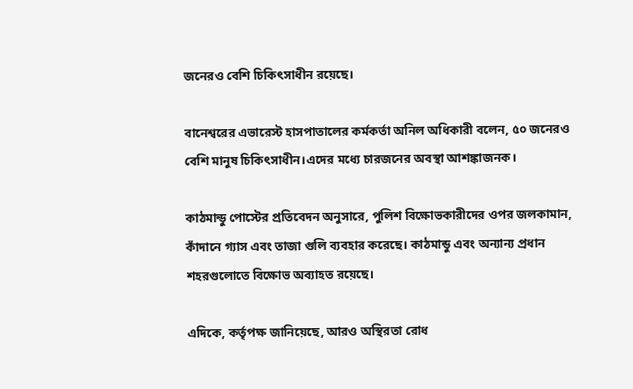জনেরও বেশি চিকিৎসাধীন রয়েছে।

বানেশ্বরের এভারেস্ট হাসপাতালের কর্মকর্তা অনিল অধিকারী বলেন, ৫০ জনেরও বেশি মানুষ চিকিৎসাধীন।এদের মধ্যে চারজনের অবস্থা আশঙ্কাজনক।

কাঠমান্ডু পোস্টের প্রতিবেদন অনুসারে, পুলিশ বিক্ষোভকারীদের ওপর জলকামান, কাঁদানে গ্যাস এবং তাজা গুলি ব্যবহার করেছে। কাঠমান্ডু এবং অন্যান্য প্রধান শহরগুলোতে বিক্ষোভ অব্যাহত রয়েছে।

এদিকে, কর্তৃপক্ষ জানিয়েছে, আরও অস্থিরতা রোধ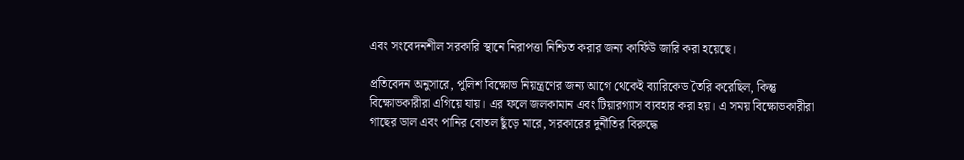এবং সংবেদনশীল সরকারি স্থানে নিরাপত্তা নিশ্চিত করার জন্য কার্ফিউ জারি করা হয়েছে।

প্রতিবেদন অনুসারে, পুলিশ বিক্ষোভ নিয়ন্ত্রণের জন্য আগে থেকেই ব্যারিকেড তৈরি করেছিল, কিন্তু বিক্ষোভকারীরা এগিয়ে যায়। এর ফলে জলকামান এবং টিয়ারগ্যাস ব্যবহার করা হয়। এ সময় বিক্ষোভকারীরা গাছের ডাল এবং পানির বোতল ছুঁড়ে মারে, সরকারের দুর্নীতির বিরুদ্ধে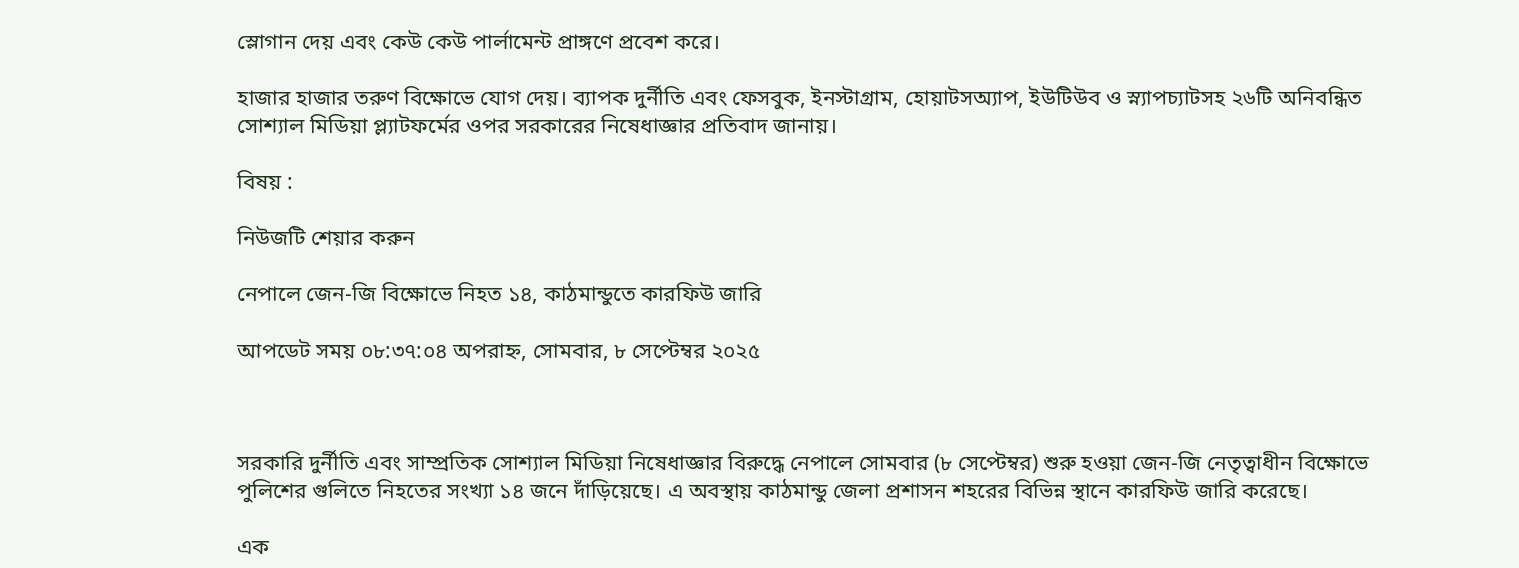স্লোগান দেয় এবং কেউ কেউ পার্লামেন্ট প্রাঙ্গণে প্রবেশ করে।

হাজার হাজার তরুণ বিক্ষোভে যোগ দেয়। ব্যাপক দুর্নীতি এবং ফেসবুক, ইনস্টাগ্রাম, হোয়াটসঅ্যাপ, ইউটিউব ও স্ন্যাপচ্যাটসহ ২৬টি অনিবন্ধিত সোশ্যাল মিডিয়া প্ল্যাটফর্মের ওপর সরকারের নিষেধাজ্ঞার প্রতিবাদ জানায়।

বিষয় :

নিউজটি শেয়ার করুন

নেপালে জেন-জি বিক্ষোভে নিহত ১৪, কাঠমান্ডুতে কারফিউ জারি

আপডেট সময় ০৮:৩৭:০৪ অপরাহ্ন, সোমবার, ৮ সেপ্টেম্বর ২০২৫



সরকারি দুর্নীতি এবং সাম্প্রতিক সোশ্যাল মিডিয়া নিষেধাজ্ঞার বিরুদ্ধে নেপালে সোমবার (৮ সেপ্টেম্বর) শুরু হওয়া জেন-জি নেতৃত্বাধীন বিক্ষোভে পুলিশের গুলিতে নিহতের সংখ্যা ১৪ জনে দাঁড়িয়েছে। এ অবস্থায় কাঠমান্ডু জেলা প্রশাসন শহরের বিভিন্ন স্থানে কারফিউ জারি করেছে।

এক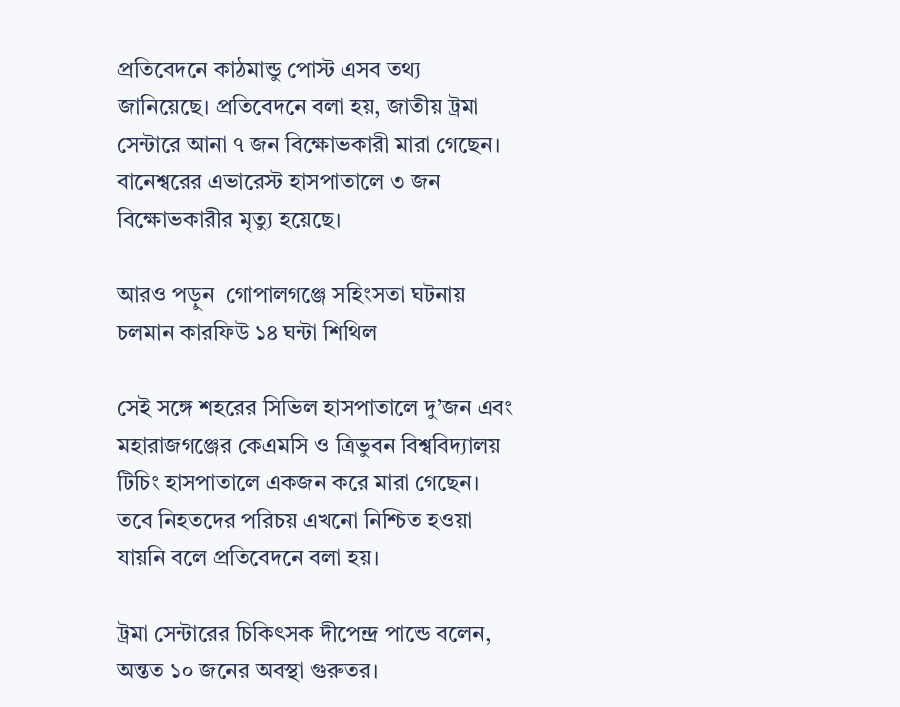প্রতিবেদনে কাঠমান্ডু পোস্ট এসব তথ্য জানিয়েছে। প্রতিবেদনে বলা হয়, জাতীয় ট্রমা সেন্টারে আনা ৭ জন বিক্ষোভকারী মারা গেছেন। বানেশ্বরের এভারেস্ট হাসপাতালে ৩ জন বিক্ষোভকারীর মৃত্যু হয়েছে।

আরও পড়ুন  গোপালগঞ্জে সহিংসতা ঘটনায় চলমান কারফিউ ১৪ ঘন্টা শিথিল

সেই সঙ্গে শহরের সিভিল হাসপাতালে দু’জন এবং মহারাজগঞ্জের কেএমসি ও ত্রিভুবন বিশ্ববিদ্যালয় টিচিং হাসপাতালে একজন করে মারা গেছেন। তবে নিহতদের পরিচয় এখনো নিশ্চিত হওয়া যায়নি বলে প্রতিবেদনে বলা হয়।

ট্রমা সেন্টারের চিকিৎসক দীপেন্দ্র পান্ডে বলেন, অন্তত ১০ জনের অবস্থা গুরুতর।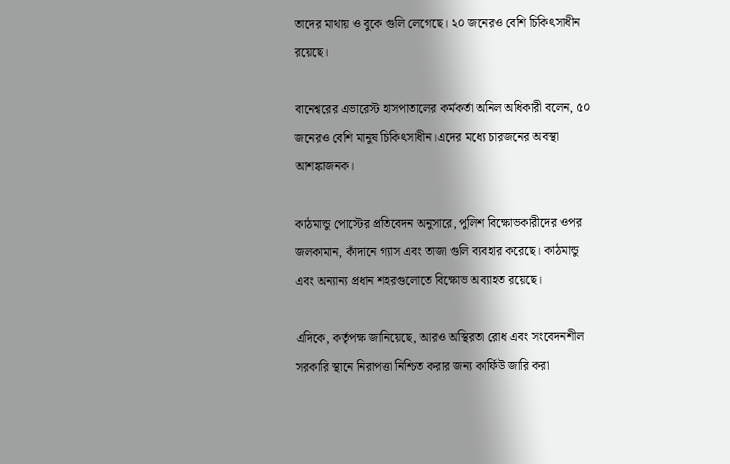তাদের মাথায় ও বুকে গুলি লেগেছে। ২০ জনেরও বেশি চিকিৎসাধীন রয়েছে।

বানেশ্বরের এভারেস্ট হাসপাতালের কর্মকর্তা অনিল অধিকারী বলেন, ৫০ জনেরও বেশি মানুষ চিকিৎসাধীন।এদের মধ্যে চারজনের অবস্থা আশঙ্কাজনক।

কাঠমান্ডু পোস্টের প্রতিবেদন অনুসারে, পুলিশ বিক্ষোভকারীদের ওপর জলকামান, কাঁদানে গ্যাস এবং তাজা গুলি ব্যবহার করেছে। কাঠমান্ডু এবং অন্যান্য প্রধান শহরগুলোতে বিক্ষোভ অব্যাহত রয়েছে।

এদিকে, কর্তৃপক্ষ জানিয়েছে, আরও অস্থিরতা রোধ এবং সংবেদনশীল সরকারি স্থানে নিরাপত্তা নিশ্চিত করার জন্য কার্ফিউ জারি করা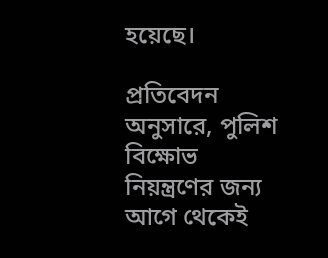হয়েছে।

প্রতিবেদন অনুসারে, পুলিশ বিক্ষোভ নিয়ন্ত্রণের জন্য আগে থেকেই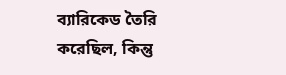ব্যারিকেড তৈরি করেছিল, কিন্তু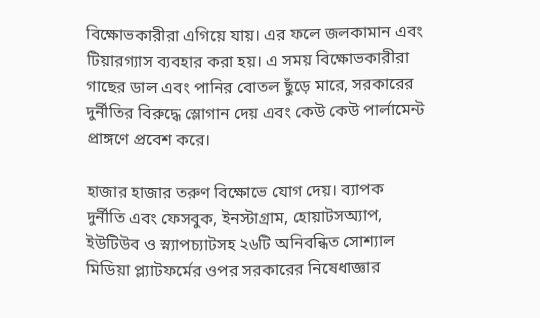বিক্ষোভকারীরা এগিয়ে যায়। এর ফলে জলকামান এবং টিয়ারগ্যাস ব্যবহার করা হয়। এ সময় বিক্ষোভকারীরা গাছের ডাল এবং পানির বোতল ছুঁড়ে মারে, সরকারের দুর্নীতির বিরুদ্ধে স্লোগান দেয় এবং কেউ কেউ পার্লামেন্ট প্রাঙ্গণে প্রবেশ করে।

হাজার হাজার তরুণ বিক্ষোভে যোগ দেয়। ব্যাপক দুর্নীতি এবং ফেসবুক, ইনস্টাগ্রাম, হোয়াটসঅ্যাপ, ইউটিউব ও স্ন্যাপচ্যাটসহ ২৬টি অনিবন্ধিত সোশ্যাল মিডিয়া প্ল্যাটফর্মের ওপর সরকারের নিষেধাজ্ঞার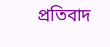প্রতিবাদ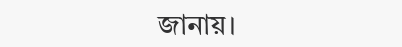জানায়।